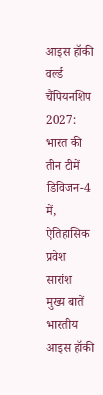आइस हॉकी वर्ल्ड चैंपियनशिप 2027: भारत की तीन टीमें डिविजन-4 में, ऐतिहासिक प्रवेश
सारांश
मुख्य बातें
भारतीय आइस हॉकी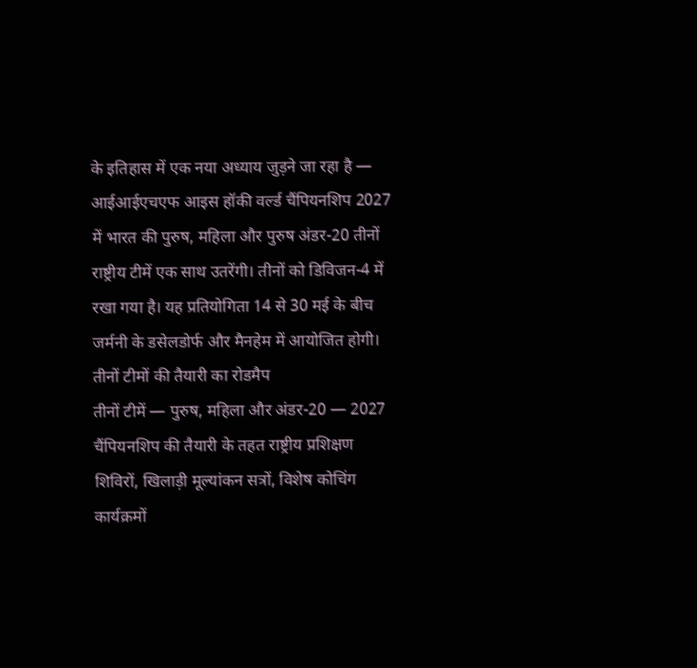के इतिहास में एक नया अध्याय जुड़ने जा रहा है — आईआईएचएफ आइस हॉकी वर्ल्ड चैंपियनशिप 2027 में भारत की पुरुष, महिला और पुरुष अंडर-20 तीनों राष्ट्रीय टीमें एक साथ उतरेंगी। तीनों को डिविजन-4 में रखा गया है। यह प्रतियोगिता 14 से 30 मई के बीच जर्मनी के डसेलडोर्फ और मैनहेम में आयोजित होगी।
तीनों टीमों की तैयारी का रोडमैप
तीनों टीमें — पुरुष, महिला और अंडर-20 — 2027 चैंपियनशिप की तैयारी के तहत राष्ट्रीय प्रशिक्षण शिविरों, खिलाड़ी मूल्यांकन सत्रों, विशेष कोचिंग कार्यक्रमों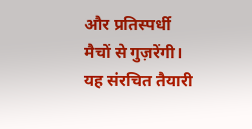और प्रतिस्पर्धी मैचों से गुज़रेंगी। यह संरचित तैयारी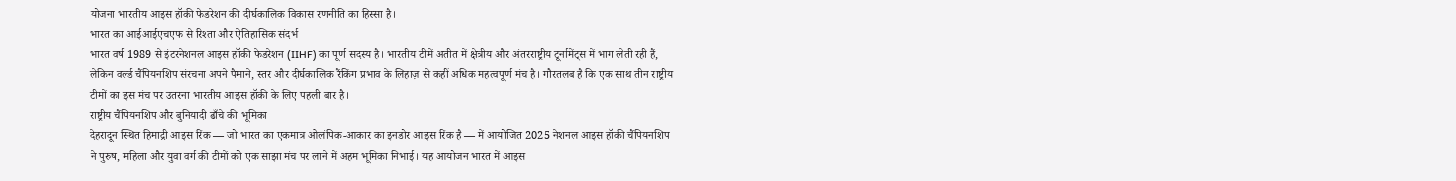योजना भारतीय आइस हॉकी फेडरेशन की दीर्घकालिक विकास रणनीति का हिस्सा है।
भारत का आईआईएचएफ से रिश्ता और ऐतिहासिक संदर्भ
भारत वर्ष 1989 से इंटरनेशनल आइस हॉकी फेडरेशन (IIHF) का पूर्ण सदस्य है। भारतीय टीमें अतीत में क्षेत्रीय और अंतरराष्ट्रीय टूर्नामेंट्स में भाग लेती रही हैं, लेकिन वर्ल्ड चैंपियनशिप संरचना अपने पैमाने, स्तर और दीर्घकालिक रैंकिंग प्रभाव के लिहाज़ से कहीं अधिक महत्वपूर्ण मंच है। गौरतलब है कि एक साथ तीन राष्ट्रीय टीमों का इस मंच पर उतरना भारतीय आइस हॉकी के लिए पहली बार है।
राष्ट्रीय चैंपियनशिप और बुनियादी ढाँचे की भूमिका
देहरादून स्थित हिमाद्री आइस रिंक — जो भारत का एकमात्र ओलंपिक-आकार का इनडोर आइस रिंक है — में आयोजित 2025 नेशनल आइस हॉकी चैंपियनशिप ने पुरुष, महिला और युवा वर्ग की टीमों को एक साझा मंच पर लाने में अहम भूमिका निभाई। यह आयोजन भारत में आइस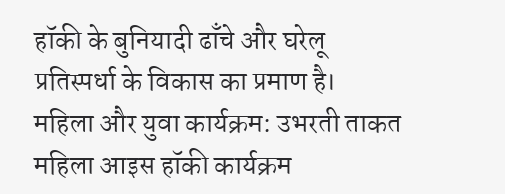हॉकी के बुनियादी ढाँचे और घरेलू प्रतिस्पर्धा के विकास का प्रमाण है।
महिला और युवा कार्यक्रम: उभरती ताकत
महिला आइस हॉकी कार्यक्रम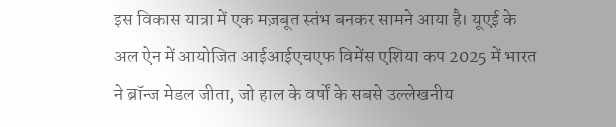इस विकास यात्रा में एक मज़बूत स्तंभ बनकर सामने आया है। यूएई के अल ऐन में आयोजित आईआईएचएफ विमेंस एशिया कप 2025 में भारत ने ब्रॉन्ज मेडल जीता, जो हाल के वर्षों के सबसे उल्लेखनीय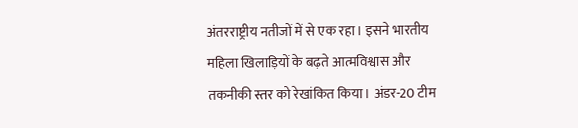अंतरराष्ट्रीय नतीजों में से एक रहा। इसने भारतीय महिला खिलाड़ियों के बढ़ते आत्मविश्वास और तकनीकी स्तर को रेखांकित किया। अंडर-20 टीम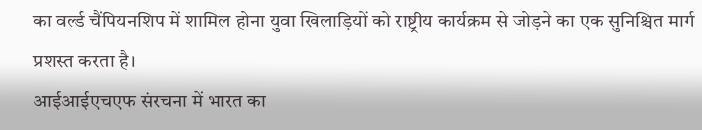का वर्ल्ड चैंपियनशिप में शामिल होना युवा खिलाड़ियों को राष्ट्रीय कार्यक्रम से जोड़ने का एक सुनिश्चित मार्ग प्रशस्त करता है।
आईआईएचएफ संरचना में भारत का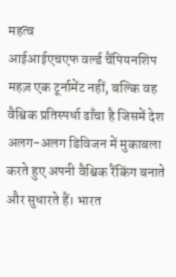महत्व
आईआईएचएफ वर्ल्ड चैंपियनशिप महज़ एक टूर्नामेंट नहीं, बल्कि वह वैश्विक प्रतिस्पर्धा ढाँचा है जिसमें देश अलग-अलग डिविजन में मुकाबला करते हुए अपनी वैश्विक रैंकिंग बनाते और सुधारते हैं। भारत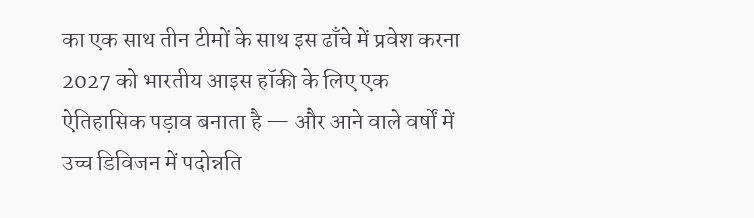का एक साथ तीन टीमों के साथ इस ढाँचे में प्रवेश करना 2027 को भारतीय आइस हॉकी के लिए एक ऐतिहासिक पड़ाव बनाता है — और आने वाले वर्षों में उच्च डिविजन में पदोन्नति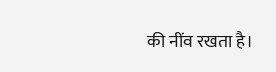की नींव रखता है।